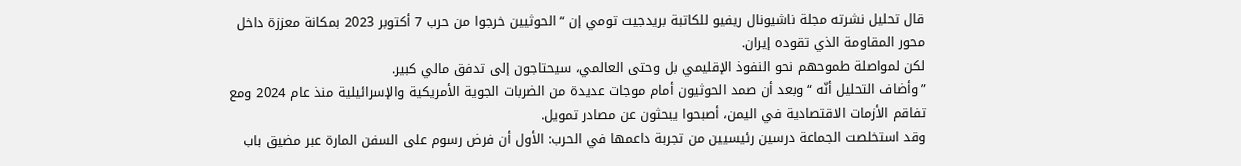قال تحليل نشرته مجلة ناشيونال ريفيو للكاتبة بريدجيت تومي إن “الحوثيين خرجوا من حرب 7 أكتوبر 2023 بمكانة معززة داخل محور المقاومة الذي تقوده إيران.
لكن لمواصلة طموحهم نحو النفوذ الإقليمي بل وحتى العالمي، سيحتاجون إلى تدفق مالي كبير.
”وأضاف التحليل أنّه “وبعد أن صمد الحوثيون أمام موجات عديدة من الضربات الجوية الأمريكية والإسرائيلية منذ عام 2024 ومع تفاقم الأزمات الاقتصادية في اليمن، أصبحوا يبحثون عن مصادر تمويل.
وقد استخلصت الجماعة درسين رئيسيين من تجربة داعمها في الحرب: الأول أن فرض رسوم على السفن المارة عبر مضيق باب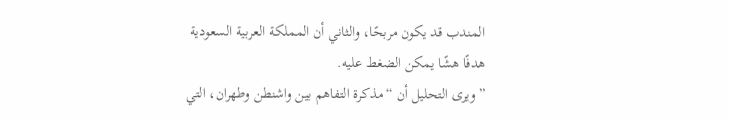المندب قد يكون مربحًا، والثاني أن المملكة العربية السعودية هدفًا هشًا يمكن الضغط عليه.
”ويرى التحليل أن “مذكرة التفاهم بين واشنطن وطهران، التي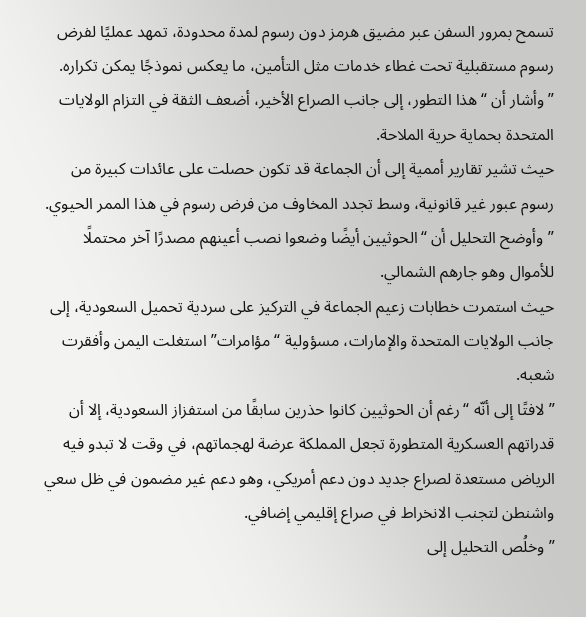تسمح بمرور السفن عبر مضيق هرمز دون رسوم لمدة محدودة، تمهد عمليًا لفرض رسوم مستقبلية تحت غطاء خدمات مثل التأمين، ما يعكس نموذجًا يمكن تكراره.
”وأشار أن “هذا التطور، إلى جانب الصراع الأخير، أضعف الثقة في التزام الولايات المتحدة بحماية حرية الملاحة.
حيث تشير تقارير أممية إلى أن الجماعة قد تكون حصلت على عائدات كبيرة من رسوم عبور غير قانونية، وسط تجدد المخاوف من فرض رسوم في هذا الممر الحيوي.
”وأوضح التحليل أن “الحوثيين أيضًا وضعوا نصب أعينهم مصدرًا آخر محتملًا للأموال وهو جارهم الشمالي.
حيث استمرت خطابات زعيم الجماعة في التركيز على سردية تحميل السعودية، إلى جانب الولايات المتحدة والإمارات، مسؤولية “مؤامرات” استغلت اليمن وأفقرت شعبه.
”لافتًا إلى أنّه “رغم أن الحوثيين كانوا حذرين سابقًا من استفزاز السعودية، إلا أن قدراتهم العسكرية المتطورة تجعل المملكة عرضة لهجماتهم، في وقت لا تبدو فيه الرياض مستعدة لصراع جديد دون دعم أمريكي، وهو دعم غير مضمون في ظل سعي واشنطن لتجنب الانخراط في صراع إقليمي إضافي.
”وخلُص التحليل إلى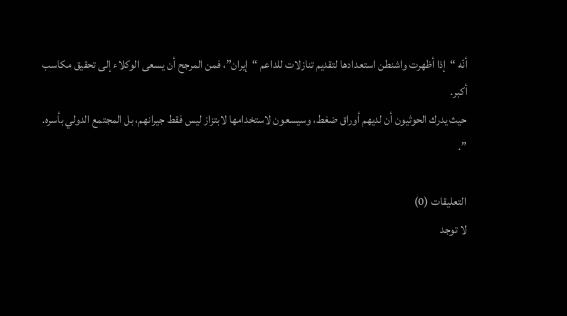أنّه “إذا أظهرت واشنطن استعدادها لتقديم تنازلات للداعم “إيران”، فمن المرجح أن يسعى الوكلاء إلى تحقيق مكاسب أكبر.
حيث يدرك الحوثيون أن لديهم أوراق ضغط، وسيسعون لاستخدامها لابتزاز ليس فقط جيرانهم، بل المجتمع الدولي بأسره.
”.

التعليقات (0)
لا توجد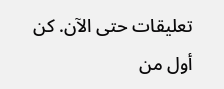تعليقات حتى الآن. كن أول من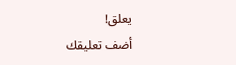يعلق!
أضف تعليقك